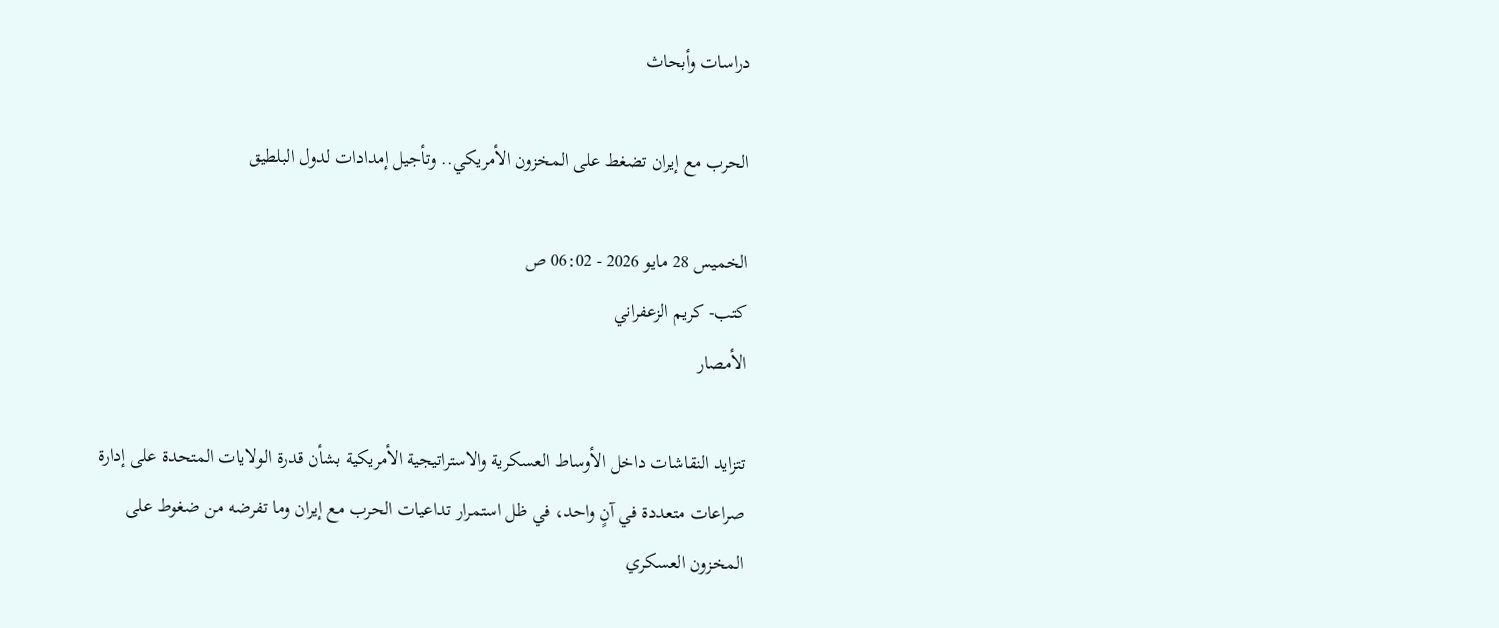دراسات وأبحاث

الحرب مع إيران تضغط على المخزون الأمريكي.. وتأجيل إمدادات لدول البلطيق

الخميس 28 مايو 2026 - 06:02 ص
كتب- كريم الزعفراني
الأمصار

تتزايد النقاشات داخل الأوساط العسكرية والاستراتيجية الأمريكية بشأن قدرة الولايات المتحدة على إدارة صراعات متعددة في آنٍ واحد، في ظل استمرار تداعيات الحرب مع إيران وما تفرضه من ضغوط على المخزون العسكري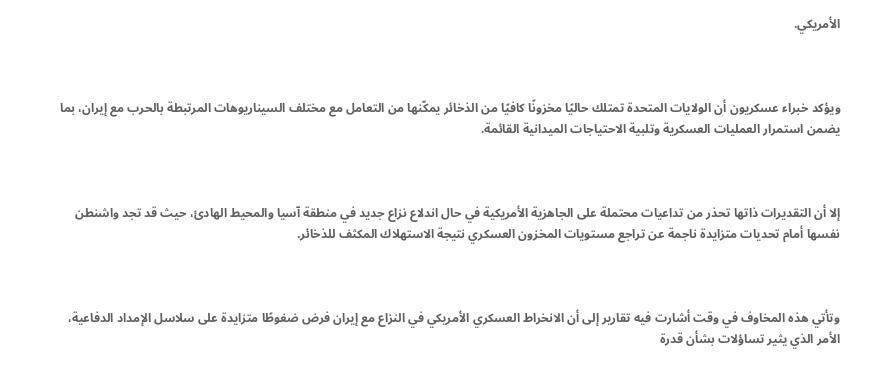الأمريكي.



ويؤكد خبراء عسكريون أن الولايات المتحدة تمتلك حاليًا مخزونًا كافيًا من الذخائر يمكّنها من التعامل مع مختلف السيناريوهات المرتبطة بالحرب مع إيران، بما يضمن استمرار العمليات العسكرية وتلبية الاحتياجات الميدانية القائمة.



إلا أن التقديرات ذاتها تحذر من تداعيات محتملة على الجاهزية الأمريكية في حال اندلاع نزاع جديد في منطقة آسيا والمحيط الهادئ، حيث قد تجد واشنطن نفسها أمام تحديات متزايدة ناجمة عن تراجع مستويات المخزون العسكري نتيجة الاستهلاك المكثف للذخائر.



وتأتي هذه المخاوف في وقت أشارت فيه تقارير إلى أن الانخراط العسكري الأمريكي في النزاع مع إيران فرض ضغوطًا متزايدة على سلاسل الإمداد الدفاعية، الأمر الذي يثير تساؤلات بشأن قدرة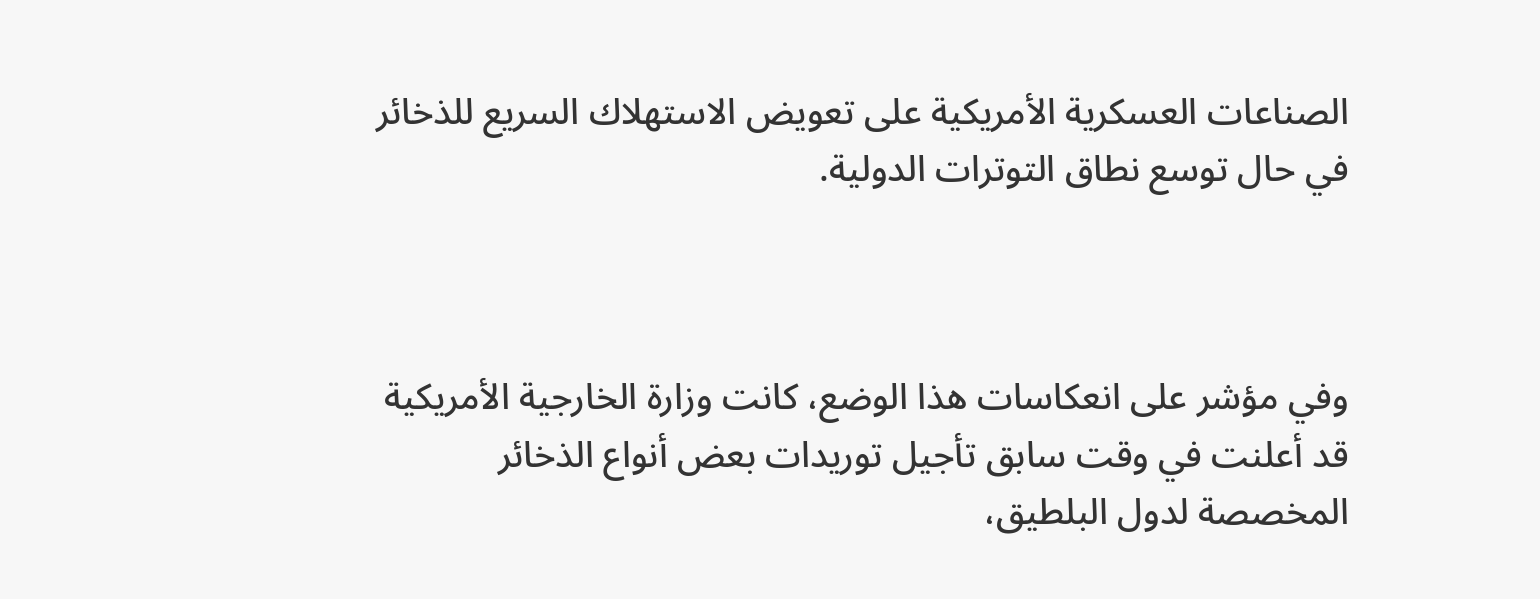الصناعات العسكرية الأمريكية على تعويض الاستهلاك السريع للذخائر في حال توسع نطاق التوترات الدولية.



وفي مؤشر على انعكاسات هذا الوضع، كانت وزارة الخارجية الأمريكية قد أعلنت في وقت سابق تأجيل توريدات بعض أنواع الذخائر المخصصة لدول البلطيق،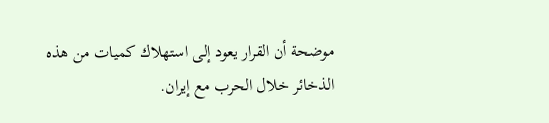موضحة أن القرار يعود إلى استهلاك كميات من هذه الذخائر خلال الحرب مع إيران.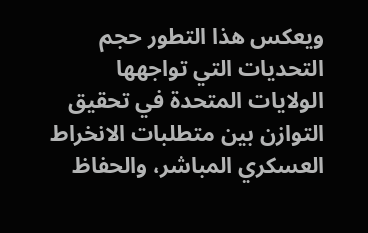ويعكس هذا التطور حجم التحديات التي تواجهها الولايات المتحدة في تحقيق التوازن بين متطلبات الانخراط العسكري المباشر، والحفاظ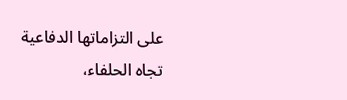على التزاماتها الدفاعية تجاه الحلفاء،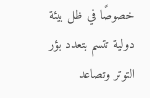خصوصًا في ظل بيئة دولية تتسم بتعدد بؤر التوتر وتصاعد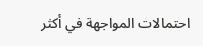احتمالات المواجهة في أكثر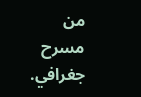من مسرح جغرافي.